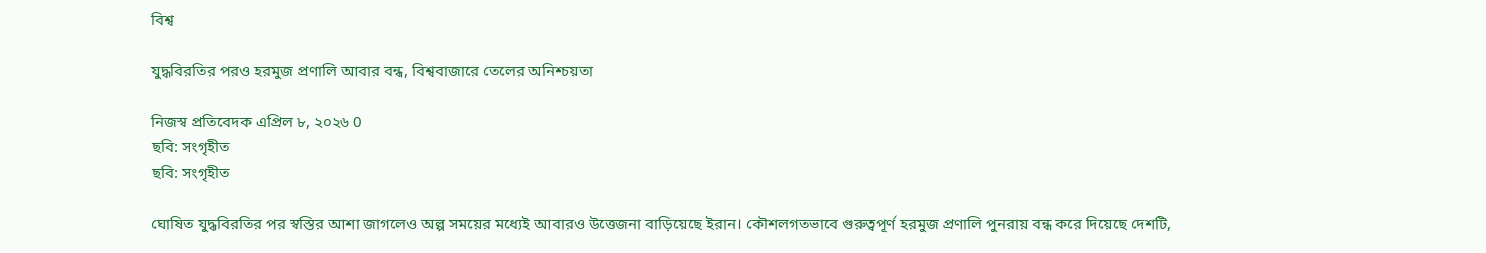বিশ্ব

যুদ্ধবিরতির পরও হরমুজ প্রণালি আবার বন্ধ, বিশ্ববাজারে তেলের অনিশ্চয়তা

নিজস্ব প্রতিবেদক এপ্রিল ৮, ২০২৬ 0
ছবি: সংগৃহীত
ছবি: সংগৃহীত

ঘোষিত যুদ্ধবিরতির পর স্বস্তির আশা জাগলেও অল্প সময়ের মধ্যেই আবারও উত্তেজনা বাড়িয়েছে ইরান। কৌশলগতভাবে গুরুত্বপূর্ণ হরমুজ প্রণালি পুনরায় বন্ধ করে দিয়েছে দেশটি,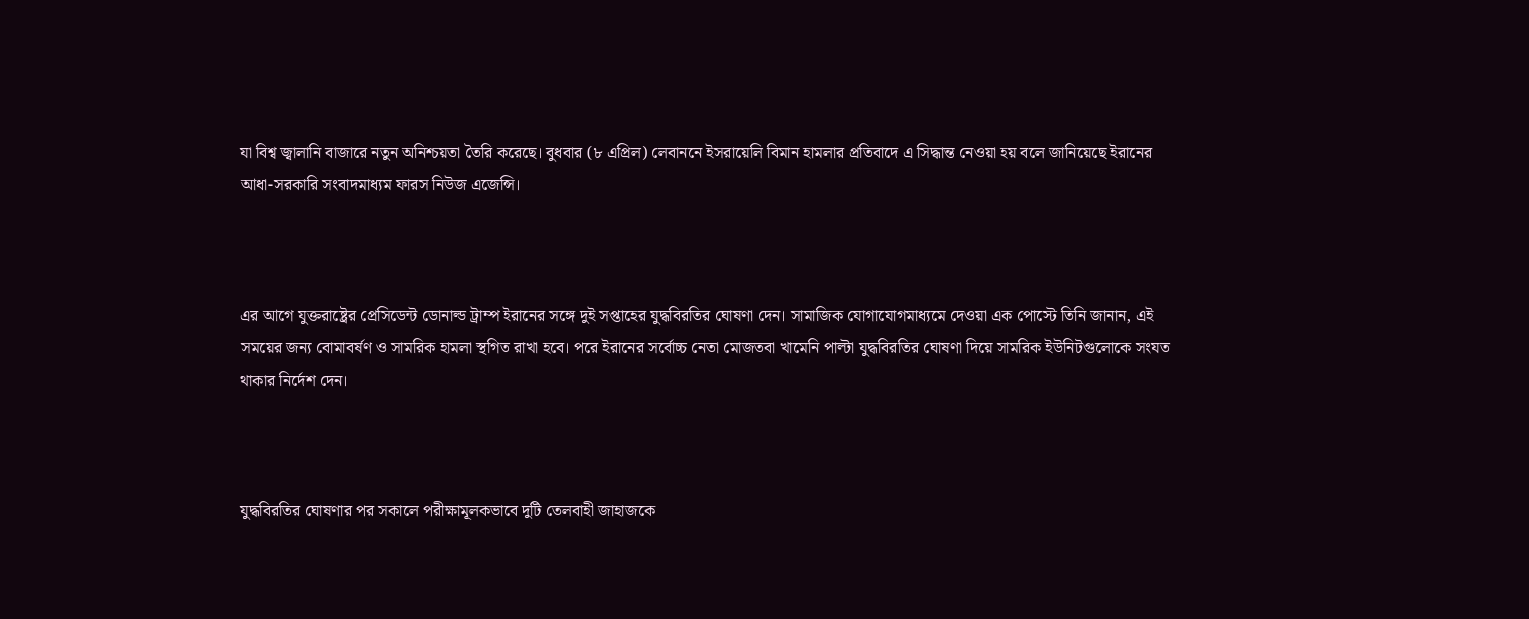যা বিশ্ব জ্বালানি বাজারে নতুন অনিশ্চয়তা তৈরি করেছে। বুধবার (৮ এপ্রিল) লেবাননে ইসরায়েলি বিমান হামলার প্রতিবাদে এ সিদ্ধান্ত নেওয়া হয় বলে জানিয়েছে ইরানের আধা-সরকারি সংবাদমাধ্যম ফারস নিউজ এজেন্সি।



এর আগে যুক্তরাষ্ট্রের প্রেসিডেন্ট ডোনাল্ড ট্রাম্প ইরানের সঙ্গে দুই সপ্তাহের যুদ্ধবিরতির ঘোষণা দেন। সামাজিক যোগাযোগমাধ্যমে দেওয়া এক পোস্টে তিনি জানান, এই সময়ের জন্য বোমাবর্ষণ ও সামরিক হামলা স্থগিত রাখা হবে। পরে ইরানের সর্বোচ্চ নেতা মোজতবা খামেনি পাল্টা যুদ্ধবিরতির ঘোষণা দিয়ে সামরিক ইউনিটগুলোকে সংযত থাকার নির্দেশ দেন।



যুদ্ধবিরতির ঘোষণার পর সকালে পরীক্ষামূলকভাবে দুটি তেলবাহী জাহাজকে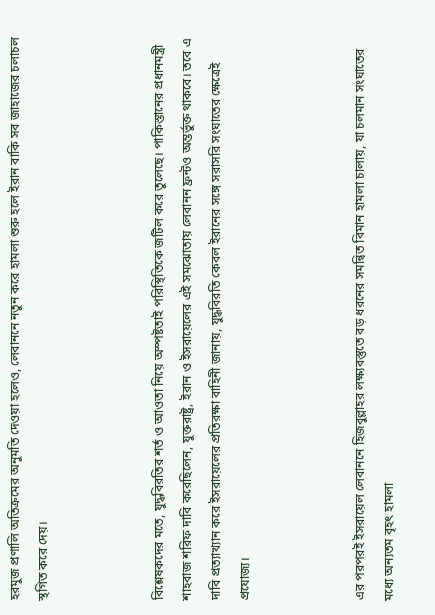হরমুজ প্রণালি অতিক্রমের অনুমতি দেওয়া হলেও, লেবাননে নতুন করে হামলা শুরু হলে ইরান বাকি সব জাহাজের চলাচল স্থগিত করে দেয়।



বিশ্লেষকদের মতে, যুদ্ধবিরতির শর্ত ও আওতা নিয়ে অস্পষ্টতাই পরিস্থিতিকে জটিল করে তুলেছে। পাকিস্তানের প্রধানমন্ত্রী শাহবাজ শরিফ দাবি করেছিলেন, যুক্তরাষ্ট্র, ইরান ও ইসরায়েলের এই সমঝোতায় লেবানন ফ্রন্টও অন্তর্ভুক্ত থাকবে। তবে এ দাবি প্রত্যাখ্যান করে ইসরায়েলের প্রতিরক্ষা বাহিনী জানায়, যুদ্ধবিরতি কেবল ইরানের সঙ্গে সরাসরি সংঘাতের ক্ষেত্রেই প্রযোজ্য।



এর পরপরই ইসরায়েল লেবাননে হিজবুল্লাহর লক্ষ্যবস্তুতে বড় ধরনের সমন্বিত বিমান হামলা চালায়, যা চলমান সংঘাতের মধ্যে অন্যতম বৃহৎ হামলা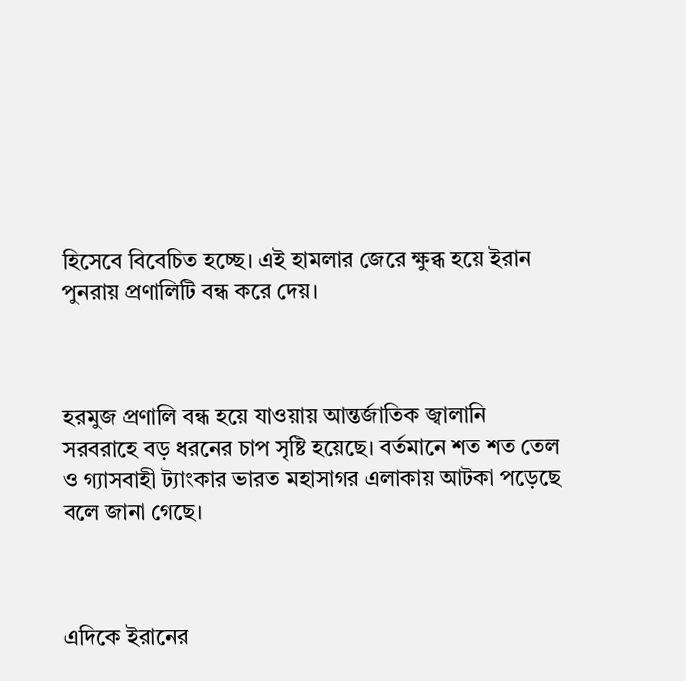হিসেবে বিবেচিত হচ্ছে। এই হামলার জেরে ক্ষুব্ধ হয়ে ইরান পুনরায় প্রণালিটি বন্ধ করে দেয়।



হরমুজ প্রণালি বন্ধ হয়ে যাওয়ায় আন্তর্জাতিক জ্বালানি সরবরাহে বড় ধরনের চাপ সৃষ্টি হয়েছে। বর্তমানে শত শত তেল ও গ্যাসবাহী ট্যাংকার ভারত মহাসাগর এলাকায় আটকা পড়েছে বলে জানা গেছে।



এদিকে ইরানের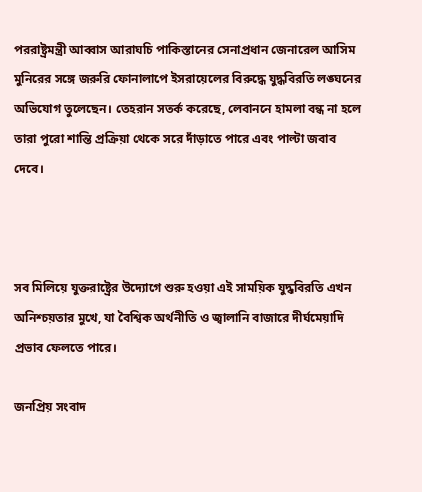পররাষ্ট্রমন্ত্রী আব্বাস আরাঘচি পাকিস্তানের সেনাপ্রধান জেনারেল আসিম মুনিরের সঙ্গে জরুরি ফোনালাপে ইসরায়েলের বিরুদ্ধে যুদ্ধবিরতি লঙ্ঘনের অভিযোগ তুলেছেন। তেহরান সতর্ক করেছে, লেবাননে হামলা বন্ধ না হলে তারা পুরো শান্তি প্রক্রিয়া থেকে সরে দাঁড়াতে পারে এবং পাল্টা জবাব দেবে।



সব মিলিয়ে যুক্তরাষ্ট্রের উদ্যোগে শুরু হওয়া এই সাময়িক যুদ্ধবিরতি এখন অনিশ্চয়তার মুখে, যা বৈশ্বিক অর্থনীতি ও জ্বালানি বাজারে দীর্ঘমেয়াদি প্রভাব ফেলতে পারে।

জনপ্রিয় সংবাদ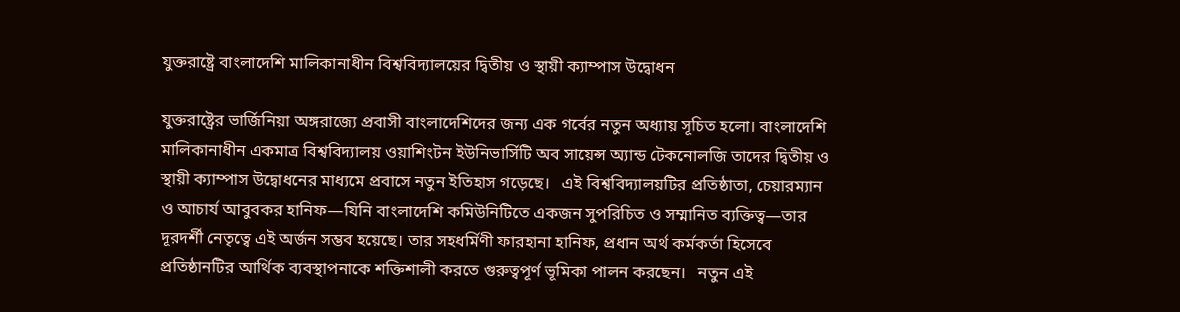যুক্তরাষ্ট্রে বাংলাদেশি মালিকানাধীন বিশ্ববিদ্যালয়ের দ্বিতীয় ও স্থায়ী ক্যাম্পাস উদ্বোধন

যুক্তরাষ্ট্রের ভার্জিনিয়া অঙ্গরাজ্যে প্রবাসী বাংলাদেশিদের জন্য এক গর্বের নতুন অধ্যায় সূচিত হলো। বাংলাদেশি মালিকানাধীন একমাত্র বিশ্ববিদ্যালয় ওয়াশিংটন ইউনিভার্সিটি অব সায়েন্স অ্যান্ড টেকনোলজি তাদের দ্বিতীয় ও স্থায়ী ক্যাম্পাস উদ্বোধনের মাধ্যমে প্রবাসে নতুন ইতিহাস গড়েছে।   এই বিশ্ববিদ্যালয়টির প্রতিষ্ঠাতা, চেয়ারম্যান ও আচার্য আবুবকর হানিফ—যিনি বাংলাদেশি কমিউনিটিতে একজন সুপরিচিত ও সম্মানিত ব্যক্তিত্ব—তার দূরদর্শী নেতৃত্বে এই অর্জন সম্ভব হয়েছে। তার সহধর্মিণী ফারহানা হানিফ, প্রধান অর্থ কর্মকর্তা হিসেবে প্রতিষ্ঠানটির আর্থিক ব্যবস্থাপনাকে শক্তিশালী করতে গুরুত্বপূর্ণ ভূমিকা পালন করছেন।   নতুন এই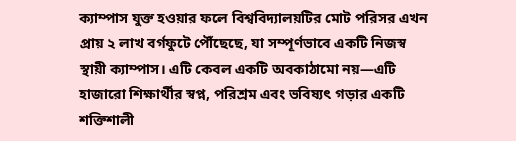ক্যাম্পাস যুক্ত হওয়ার ফলে বিশ্ববিদ্যালয়টির মোট পরিসর এখন প্রায় ২ লাখ বর্গফুটে পৌঁছেছে, যা সম্পূর্ণভাবে একটি নিজস্ব স্থায়ী ক্যাম্পাস। এটি কেবল একটি অবকাঠামো নয়—এটি হাজারো শিক্ষার্থীর স্বপ্ন, পরিশ্রম এবং ভবিষ্যৎ গড়ার একটি শক্তিশালী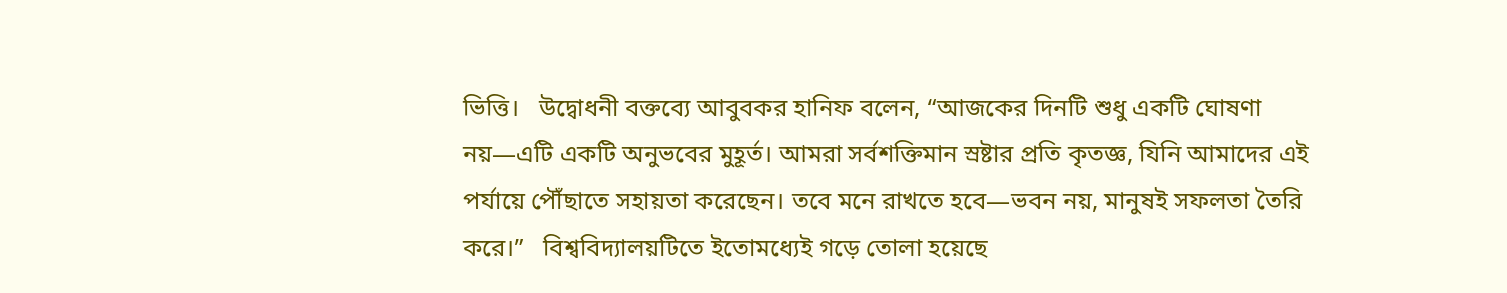ভিত্তি।   উদ্বোধনী বক্তব্যে আবুবকর হানিফ বলেন, “আজকের দিনটি শুধু একটি ঘোষণা নয়—এটি একটি অনুভবের মুহূর্ত। আমরা সর্বশক্তিমান স্রষ্টার প্রতি কৃতজ্ঞ, যিনি আমাদের এই পর্যায়ে পৌঁছাতে সহায়তা করেছেন। তবে মনে রাখতে হবে—ভবন নয়, মানুষই সফলতা তৈরি করে।”   বিশ্ববিদ্যালয়টিতে ইতোমধ্যেই গড়ে তোলা হয়েছে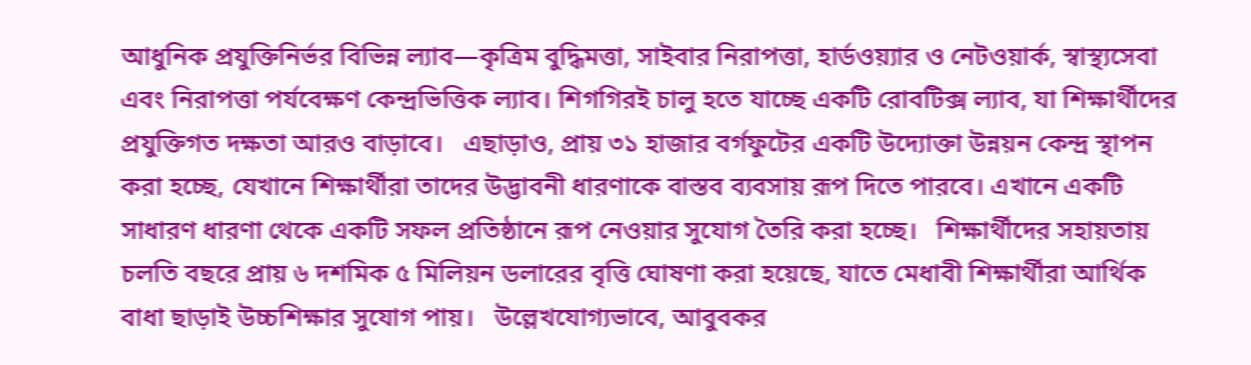আধুনিক প্রযুক্তিনির্ভর বিভিন্ন ল্যাব—কৃত্রিম বুদ্ধিমত্তা, সাইবার নিরাপত্তা, হার্ডওয়্যার ও নেটওয়ার্ক, স্বাস্থ্যসেবা এবং নিরাপত্তা পর্যবেক্ষণ কেন্দ্রভিত্তিক ল্যাব। শিগগিরই চালু হতে যাচ্ছে একটি রোবটিক্স ল্যাব, যা শিক্ষার্থীদের প্রযুক্তিগত দক্ষতা আরও বাড়াবে।   এছাড়াও, প্রায় ৩১ হাজার বর্গফুটের একটি উদ্যোক্তা উন্নয়ন কেন্দ্র স্থাপন করা হচ্ছে, যেখানে শিক্ষার্থীরা তাদের উদ্ভাবনী ধারণাকে বাস্তব ব্যবসায় রূপ দিতে পারবে। এখানে একটি সাধারণ ধারণা থেকে একটি সফল প্রতিষ্ঠানে রূপ নেওয়ার সুযোগ তৈরি করা হচ্ছে।   শিক্ষার্থীদের সহায়তায় চলতি বছরে প্রায় ৬ দশমিক ৫ মিলিয়ন ডলারের বৃত্তি ঘোষণা করা হয়েছে, যাতে মেধাবী শিক্ষার্থীরা আর্থিক বাধা ছাড়াই উচ্চশিক্ষার সুযোগ পায়।   উল্লেখযোগ্যভাবে, আবুবকর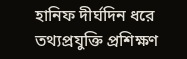হানিফ দীর্ঘদিন ধরে তথ্যপ্রযুক্তি প্রশিক্ষণ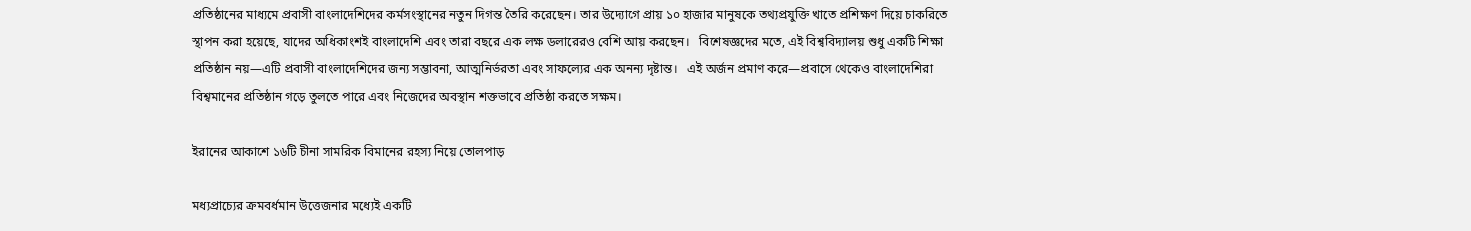প্রতিষ্ঠানের মাধ্যমে প্রবাসী বাংলাদেশিদের কর্মসংস্থানের নতুন দিগন্ত তৈরি করেছেন। তার উদ্যোগে প্রায় ১০ হাজার মানুষকে তথ্যপ্রযুক্তি খাতে প্রশিক্ষণ দিয়ে চাকরিতে স্থাপন করা হয়েছে, যাদের অধিকাংশই বাংলাদেশি এবং তারা বছরে এক লক্ষ ডলারেরও বেশি আয় করছেন।   বিশেষজ্ঞদের মতে, এই বিশ্ববিদ্যালয় শুধু একটি শিক্ষা প্রতিষ্ঠান নয়—এটি প্রবাসী বাংলাদেশিদের জন্য সম্ভাবনা, আত্মনির্ভরতা এবং সাফল্যের এক অনন্য দৃষ্টান্ত।   এই অর্জন প্রমাণ করে—প্রবাসে থেকেও বাংলাদেশিরা বিশ্বমানের প্রতিষ্ঠান গড়ে তুলতে পারে এবং নিজেদের অবস্থান শক্তভাবে প্রতিষ্ঠা করতে সক্ষম।

ইরানের আকাশে ১৬টি চীনা সামরিক বিমানের রহস্য নিয়ে তোলপাড়

মধ্যপ্রাচ্যের ক্রমবর্ধমান উত্তেজনার মধ্যেই একটি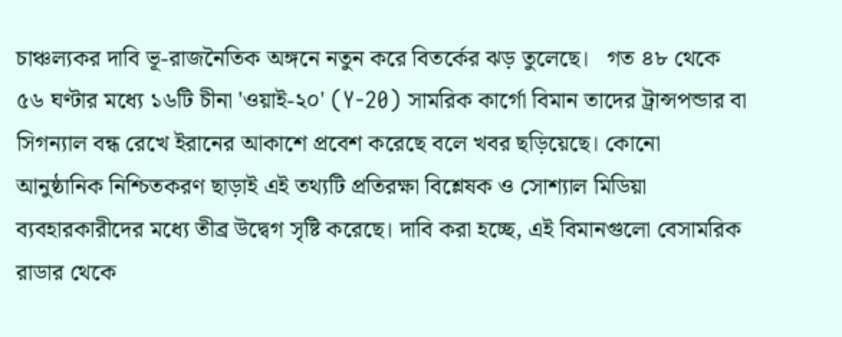চাঞ্চল্যকর দাবি ভূ-রাজনৈতিক অঙ্গনে নতুন করে বিতর্কের ঝড় তুলেছে।   গত ৪৮ থেকে ৫৬ ঘণ্টার মধ্যে ১৬টি চীনা 'ওয়াই-২০' (Y-20) সামরিক কার্গো বিমান তাদের ট্রান্সপন্ডার বা সিগন্যাল বন্ধ রেখে ইরানের আকাশে প্রবেশ করেছে বলে খবর ছড়িয়েছে। কোনো আনুষ্ঠানিক নিশ্চিতকরণ ছাড়াই এই তথ্যটি প্রতিরক্ষা বিশ্লেষক ও সোশ্যাল মিডিয়া ব্যবহারকারীদের মধ্যে তীব্র উদ্বেগ সৃষ্টি করেছে। দাবি করা হচ্ছে, এই বিমানগুলো বেসামরিক রাডার থেকে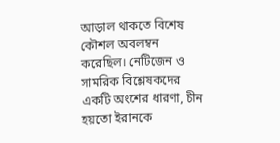আড়াল থাকতে বিশেষ কৌশল অবলম্বন করেছিল। নেটিজেন ও সামরিক বিশ্লেষকদের একটি অংশের ধারণা, চীন হয়তো ইরানকে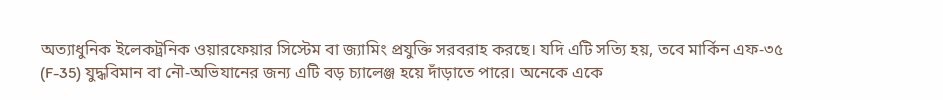অত্যাধুনিক ইলেকট্রনিক ওয়ারফেয়ার সিস্টেম বা জ্যামিং প্রযুক্তি সরবরাহ করছে। যদি এটি সত্যি হয়, তবে মার্কিন এফ-৩৫ (F-35) যুদ্ধবিমান বা নৌ-অভিযানের জন্য এটি বড় চ্যালেঞ্জ হয়ে দাঁড়াতে পারে। অনেকে একে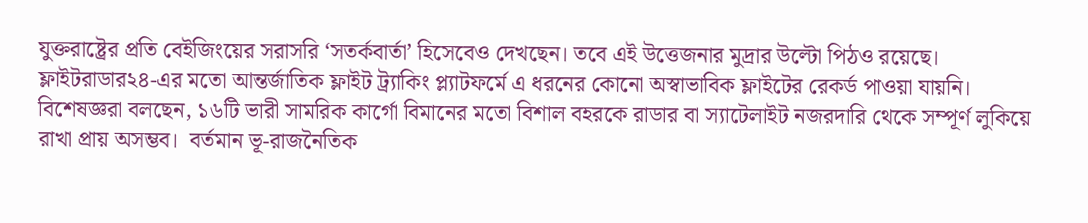যুক্তরাষ্ট্রের প্রতি বেইজিংয়ের সরাসরি ‘সতর্কবার্তা’ হিসেবেও দেখছেন। তবে এই উত্তেজনার মুদ্রার উল্টো পিঠও রয়েছে। ফ্লাইটরাডার২৪-এর মতো আন্তর্জাতিক ফ্লাইট ট্র্যাকিং প্ল্যাটফর্মে এ ধরনের কোনো অস্বাভাবিক ফ্লাইটের রেকর্ড পাওয়া যায়নি। বিশেষজ্ঞরা বলছেন, ১৬টি ভারী সামরিক কার্গো বিমানের মতো বিশাল বহরকে রাডার বা স্যাটেলাইট নজরদারি থেকে সম্পূর্ণ লুকিয়ে রাখা প্রায় অসম্ভব।  বর্তমান ভূ-রাজনৈতিক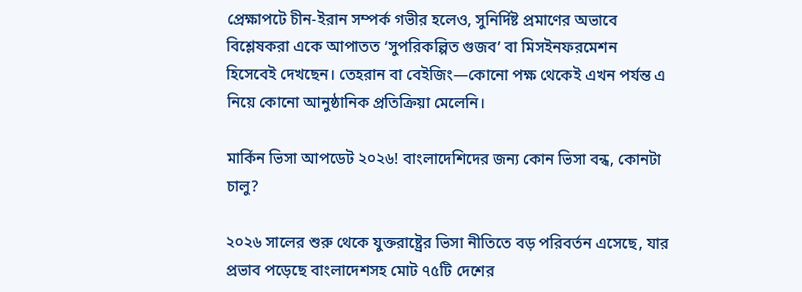প্রেক্ষাপটে চীন-ইরান সম্পর্ক গভীর হলেও, সুনির্দিষ্ট প্রমাণের অভাবে বিশ্লেষকরা একে আপাতত ‘সুপরিকল্পিত গুজব’ বা মিসইনফরমেশন হিসেবেই দেখছেন। তেহরান বা বেইজিং—কোনো পক্ষ থেকেই এখন পর্যন্ত এ নিয়ে কোনো আনুষ্ঠানিক প্রতিক্রিয়া মেলেনি।

মার্কিন ভিসা আপডেট ২০২৬! বাংলাদেশিদের জন্য কোন ভিসা বন্ধ, কোনটা চালু?

২০২৬ সালের শুরু থেকে যুক্তরাষ্ট্রের ভিসা নীতিতে বড় পরিবর্তন এসেছে, যার প্রভাব পড়েছে বাংলাদেশসহ মোট ৭৫টি দেশের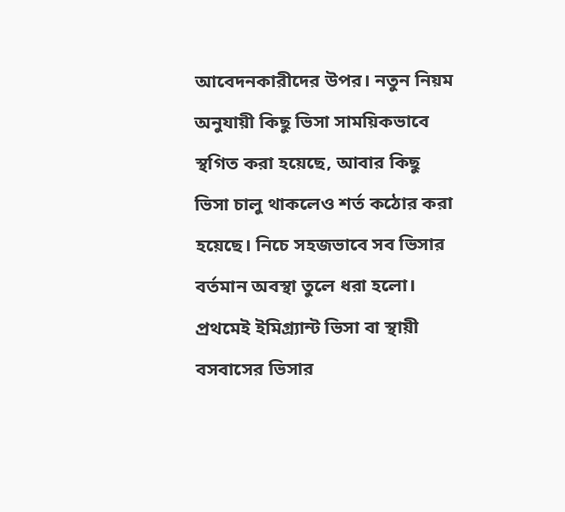আবেদনকারীদের উপর। নতুন নিয়ম অনুযায়ী কিছু ভিসা সাময়িকভাবে স্থগিত করা হয়েছে, আবার কিছু ভিসা চালু থাকলেও শর্ত কঠোর করা হয়েছে। নিচে সহজভাবে সব ভিসার বর্তমান অবস্থা তুলে ধরা হলো।   প্রথমেই ইমিগ্র্যান্ট ভিসা বা স্থায়ী বসবাসের ভিসার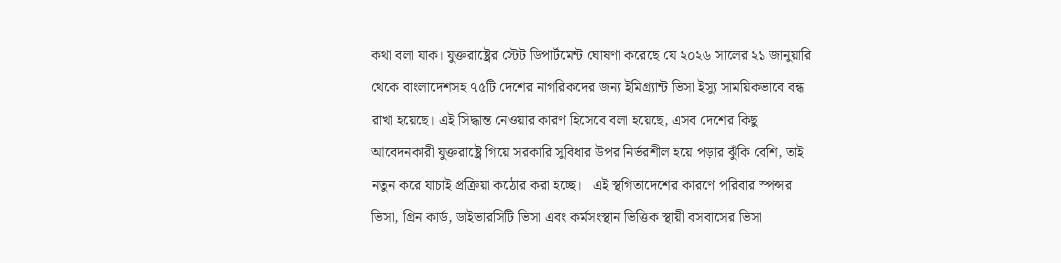কথা বলা যাক। যুক্তরাষ্ট্রের স্টেট ডিপার্টমেন্ট ঘোষণা করেছে যে ২০২৬ সালের ২১ জানুয়ারি থেকে বাংলাদেশসহ ৭৫টি দেশের নাগরিকদের জন্য ইমিগ্র্যান্ট ভিসা ইস্যু সাময়িকভাবে বন্ধ রাখা হয়েছে। এই সিদ্ধান্ত নেওয়ার কারণ হিসেবে বলা হয়েছে, এসব দেশের কিছু আবেদনকারী যুক্তরাষ্ট্রে গিয়ে সরকারি সুবিধার উপর নির্ভরশীল হয়ে পড়ার ঝুঁকি বেশি, তাই নতুন করে যাচাই প্রক্রিয়া কঠোর করা হচ্ছে।   এই স্থগিতাদেশের কারণে পরিবার স্পন্সর ভিসা, গ্রিন কার্ড, ডাইভারসিটি ভিসা এবং কর্মসংস্থান ভিত্তিক স্থায়ী বসবাসের ভিসা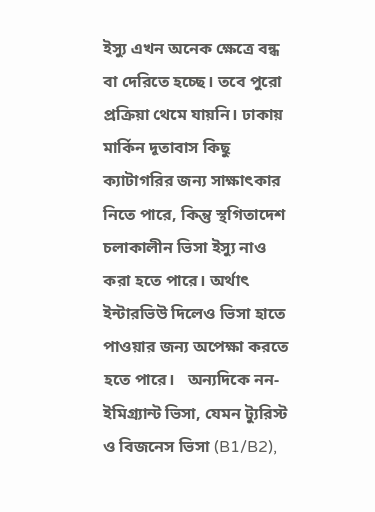ইস্যু এখন অনেক ক্ষেত্রে বন্ধ বা দেরিতে হচ্ছে। তবে পুরো প্রক্রিয়া থেমে যায়নি। ঢাকায় মার্কিন দূতাবাস কিছু ক্যাটাগরির জন্য সাক্ষাৎকার নিতে পারে, কিন্তু স্থগিতাদেশ চলাকালীন ভিসা ইস্যু নাও করা হতে পারে। অর্থাৎ ইন্টারভিউ দিলেও ভিসা হাতে পাওয়ার জন্য অপেক্ষা করতে হতে পারে।   অন্যদিকে নন-ইমিগ্র্যান্ট ভিসা, যেমন ট্যুরিস্ট ও বিজনেস ভিসা (B1/B2),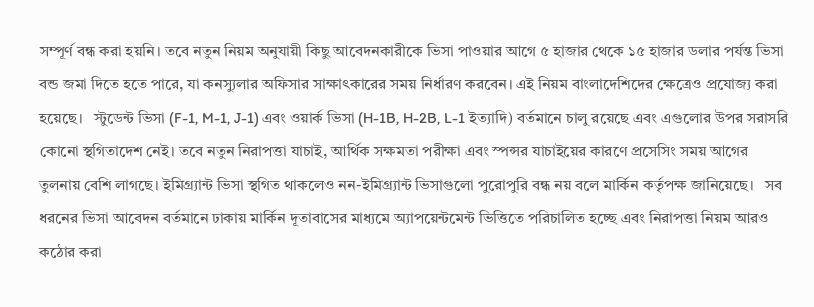সম্পূর্ণ বন্ধ করা হয়নি। তবে নতুন নিয়ম অনুযায়ী কিছু আবেদনকারীকে ভিসা পাওয়ার আগে ৫ হাজার থেকে ১৫ হাজার ডলার পর্যন্ত ভিসা বন্ড জমা দিতে হতে পারে, যা কনস্যুলার অফিসার সাক্ষাৎকারের সময় নির্ধারণ করবেন। এই নিয়ম বাংলাদেশিদের ক্ষেত্রেও প্রযোজ্য করা হয়েছে।   স্টুডেন্ট ভিসা (F-1, M-1, J-1) এবং ওয়ার্ক ভিসা (H-1B, H-2B, L-1 ইত্যাদি) বর্তমানে চালু রয়েছে এবং এগুলোর উপর সরাসরি কোনো স্থগিতাদেশ নেই। তবে নতুন নিরাপত্তা যাচাই, আর্থিক সক্ষমতা পরীক্ষা এবং স্পন্সর যাচাইয়ের কারণে প্রসেসিং সময় আগের তুলনায় বেশি লাগছে। ইমিগ্র্যান্ট ভিসা স্থগিত থাকলেও নন-ইমিগ্র্যান্ট ভিসাগুলো পুরোপুরি বন্ধ নয় বলে মার্কিন কর্তৃপক্ষ জানিয়েছে।   সব ধরনের ভিসা আবেদন বর্তমানে ঢাকায় মার্কিন দূতাবাসের মাধ্যমে অ্যাপয়েন্টমেন্ট ভিত্তিতে পরিচালিত হচ্ছে এবং নিরাপত্তা নিয়ম আরও কঠোর করা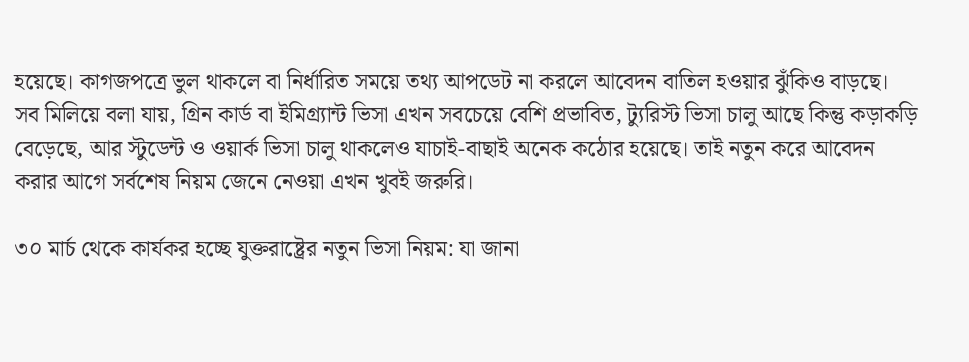হয়েছে। কাগজপত্রে ভুল থাকলে বা নির্ধারিত সময়ে তথ্য আপডেট না করলে আবেদন বাতিল হওয়ার ঝুঁকিও বাড়ছে।   সব মিলিয়ে বলা যায়, গ্রিন কার্ড বা ইমিগ্র্যান্ট ভিসা এখন সবচেয়ে বেশি প্রভাবিত, ট্যুরিস্ট ভিসা চালু আছে কিন্তু কড়াকড়ি বেড়েছে, আর স্টুডেন্ট ও ওয়ার্ক ভিসা চালু থাকলেও যাচাই-বাছাই অনেক কঠোর হয়েছে। তাই নতুন করে আবেদন করার আগে সর্বশেষ নিয়ম জেনে নেওয়া এখন খুবই জরুরি।

৩০ মার্চ থেকে কার্যকর হচ্ছে যুক্তরাষ্ট্রের নতুন ভিসা নিয়ম: যা জানা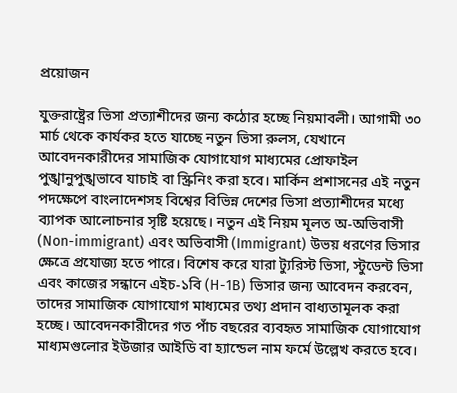প্রয়োজন

যুক্তরাষ্ট্রের ভিসা প্রত্যাশীদের জন্য কঠোর হচ্ছে নিয়মাবলী। আগামী ৩০ মার্চ থেকে কার্যকর হতে যাচ্ছে নতুন ভিসা রুলস, যেখানে আবেদনকারীদের সামাজিক যোগাযোগ মাধ্যমের প্রোফাইল পুঙ্খানুপুঙ্খভাবে যাচাই বা স্ক্রিনিং করা হবে। মার্কিন প্রশাসনের এই নতুন পদক্ষেপে বাংলাদেশসহ বিশ্বের বিভিন্ন দেশের ভিসা প্রত্যাশীদের মধ্যে ব্যাপক আলোচনার সৃষ্টি হয়েছে। নতুন এই নিয়ম মূলত অ-অভিবাসী (Non-immigrant) এবং অভিবাসী (Immigrant) উভয় ধরণের ভিসার ক্ষেত্রে প্রযোজ্য হতে পারে। বিশেষ করে যারা ট্যুরিস্ট ভিসা, স্টুডেন্ট ভিসা এবং কাজের সন্ধানে এইচ-১বি (H-1B) ভিসার জন্য আবেদন করবেন, তাদের সামাজিক যোগাযোগ মাধ্যমের তথ্য প্রদান বাধ্যতামূলক করা হচ্ছে। আবেদনকারীদের গত পাঁচ বছরের ব্যবহৃত সামাজিক যোগাযোগ মাধ্যমগুলোর ইউজার আইডি বা হ্যান্ডেল নাম ফর্মে উল্লেখ করতে হবে।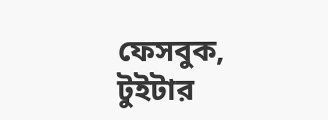ফেসবুক, টুইটার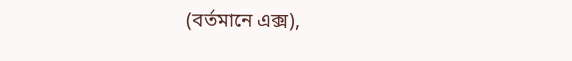(বর্তমানে এক্স),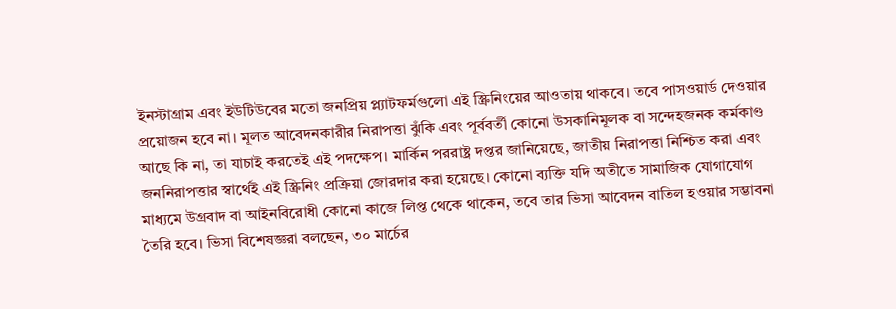ইনস্টাগ্রাম এবং ইউটিউবের মতো জনপ্রিয় প্ল্যাটফর্মগুলো এই স্ক্রিনিংয়ের আওতায় থাকবে। তবে পাসওয়ার্ড দেওয়ার প্রয়োজন হবে না। মূলত আবেদনকারীর নিরাপত্তা ঝুঁকি এবং পূর্ববর্তী কোনো উসকানিমূলক বা সন্দেহজনক কর্মকাণ্ড আছে কি না, তা যাচাই করতেই এই পদক্ষেপ। মার্কিন পররাষ্ট্র দপ্তর জানিয়েছে, জাতীয় নিরাপত্তা নিশ্চিত করা এবং জননিরাপত্তার স্বার্থেই এই স্ক্রিনিং প্রক্রিয়া জোরদার করা হয়েছে। কোনো ব্যক্তি যদি অতীতে সামাজিক যোগাযোগ মাধ্যমে উগ্রবাদ বা আইনবিরোধী কোনো কাজে লিপ্ত থেকে থাকেন, তবে তার ভিসা আবেদন বাতিল হওয়ার সম্ভাবনা তৈরি হবে। ভিসা বিশেষজ্ঞরা বলছেন, ৩০ মার্চের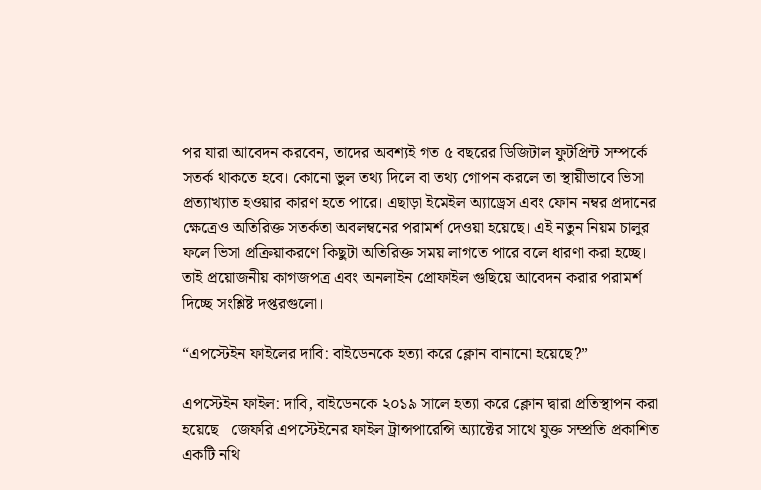পর যারা আবেদন করবেন, তাদের অবশ্যই গত ৫ বছরের ডিজিটাল ফুটপ্রিন্ট সম্পর্কে সতর্ক থাকতে হবে। কোনো ভুল তথ্য দিলে বা তথ্য গোপন করলে তা স্থায়ীভাবে ভিসা প্রত্যাখ্যাত হওয়ার কারণ হতে পারে। এছাড়া ইমেইল অ্যাড্রেস এবং ফোন নম্বর প্রদানের ক্ষেত্রেও অতিরিক্ত সতর্কতা অবলম্বনের পরামর্শ দেওয়া হয়েছে। এই নতুন নিয়ম চালুর ফলে ভিসা প্রক্রিয়াকরণে কিছুটা অতিরিক্ত সময় লাগতে পারে বলে ধারণা করা হচ্ছে। তাই প্রয়োজনীয় কাগজপত্র এবং অনলাইন প্রোফাইল গুছিয়ে আবেদন করার পরামর্শ দিচ্ছে সংশ্লিষ্ট দপ্তরগুলো।

“এপস্টেইন ফাইলের দাবি: বাইডেনকে হত্যা করে ক্লোন বানানো হয়েছে?”

এপস্টেইন ফাইল: দাবি, বাইডেনকে ২০১৯ সালে হত্যা করে ক্লোন দ্বারা প্রতিস্থাপন করা হয়েছে   জেফরি এপস্টেইনের ফাইল ট্রান্সপারেন্সি অ্যাক্টের সাথে যুক্ত সম্প্রতি প্রকাশিত একটি নথি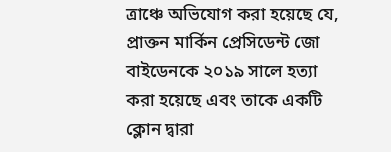ত্রাঞ্চে অভিযোগ করা হয়েছে যে, প্রাক্তন মার্কিন প্রেসিডেন্ট জো বাইডেনকে ২০১৯ সালে হত্যা করা হয়েছে এবং তাকে একটি ক্লোন দ্বারা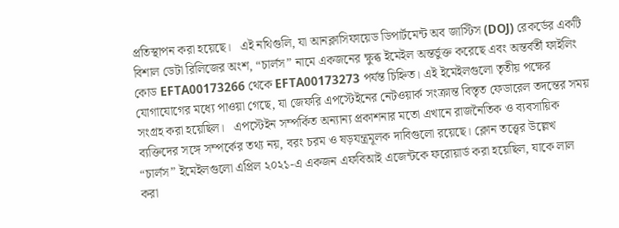প্রতিস্থাপন করা হয়েছে।   এই নথিগুলি, যা আনক্লাসিফায়েড ডিপার্টমেন্ট অব জাস্টিস (DOJ) রেকর্ডের একটি বিশাল ডেটা রিলিজের অংশ, “চার্লস” নামে একজনের ক্ষুব্ধ ইমেইল অন্তর্ভুক্ত করেছে এবং অন্তর্বর্তী ফাইলিং কোড EFTA00173266 থেকে EFTA00173273 পর্যন্ত চিহ্নিত। এই ইমেইলগুলো তৃতীয় পক্ষের যোগাযোগের মধ্যে পাওয়া গেছে, যা জেফরি এপস্টেইনের নেটওয়ার্ক সংক্রান্ত বিস্তৃত ফেডারেল তদন্তের সময় সংগ্রহ করা হয়েছিল।   এপস্টেইন সম্পর্কিত অন্যান্য প্রকাশনার মতো এখানে রাজনৈতিক ও ব্যবসায়িক ব্যক্তিদের সঙ্গে সম্পর্কের তথ্য নয়, বরং চরম ও ষড়যন্ত্রমূলক দাবিগুলো রয়েছে। ক্লোন তত্ত্বের উল্লেখ “চার্লস” ইমেইলগুলো এপ্রিল ২০২১-এ একজন এফবিআই এজেন্টকে ফরোয়ার্ড করা হয়েছিল, যাকে লাল করা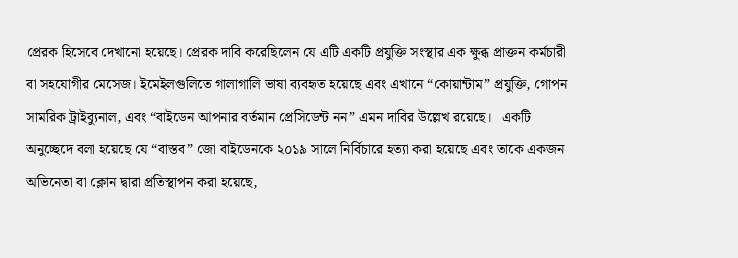প্রেরক হিসেবে দেখানো হয়েছে। প্রেরক দাবি করেছিলেন যে এটি একটি প্রযুক্তি সংস্থার এক ক্ষুব্ধ প্রাক্তন কর্মচারী বা সহযোগীর মেসেজ। ইমেইলগুলিতে গালাগালি ভাষা ব্যবহৃত হয়েছে এবং এখানে “কোয়ান্টাম” প্রযুক্তি, গোপন সামরিক ট্রাইব্যুনাল, এবং “বাইডেন আপনার বর্তমান প্রেসিডেন্ট নন” এমন দাবির উল্লেখ রয়েছে।   একটি অনুচ্ছেদে বলা হয়েছে যে “বাস্তব” জো বাইডেনকে ২০১৯ সালে নির্বিচারে হত্যা করা হয়েছে এবং তাকে একজন অভিনেতা বা ক্লোন দ্বারা প্রতিস্থাপন করা হয়েছে,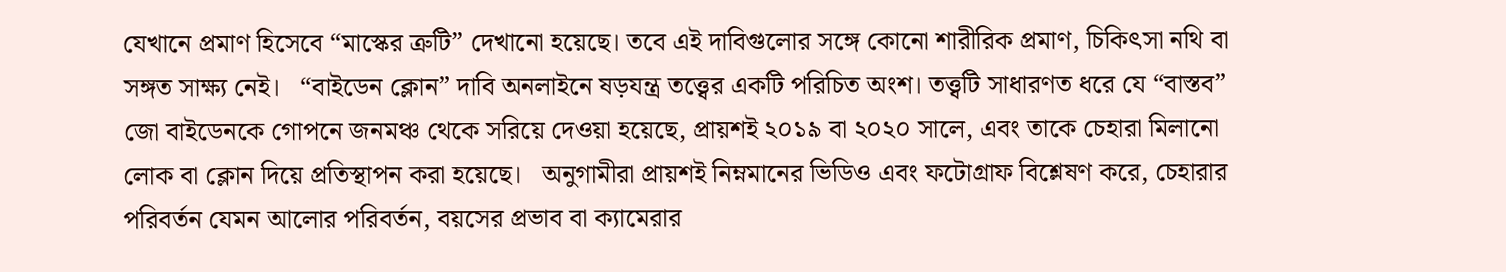যেখানে প্রমাণ হিসেবে “মাস্কের ত্রুটি” দেখানো হয়েছে। তবে এই দাবিগুলোর সঙ্গে কোনো শারীরিক প্রমাণ, চিকিৎসা নথি বা সঙ্গত সাক্ষ্য নেই।   “বাইডেন ক্লোন” দাবি অনলাইনে ষড়যন্ত্র তত্ত্বের একটি পরিচিত অংশ। তত্ত্বটি সাধারণত ধরে যে “বাস্তব” জো বাইডেনকে গোপনে জনমঞ্চ থেকে সরিয়ে দেওয়া হয়েছে, প্রায়শই ২০১৯ বা ২০২০ সালে, এবং তাকে চেহারা মিলানো লোক বা ক্লোন দিয়ে প্রতিস্থাপন করা হয়েছে।   অনুগামীরা প্রায়শই নিম্নমানের ভিডিও এবং ফটোগ্রাফ বিশ্লেষণ করে, চেহারার পরিবর্তন যেমন আলোর পরিবর্তন, বয়সের প্রভাব বা ক্যামেরার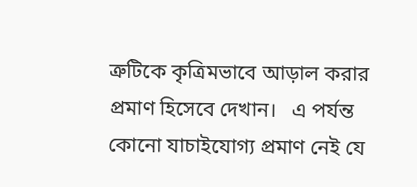ত্রুটিকে কৃত্রিমভাবে আড়াল করার প্রমাণ হিসেবে দেখান।   এ পর্যন্ত কোনো যাচাইযোগ্য প্রমাণ নেই যে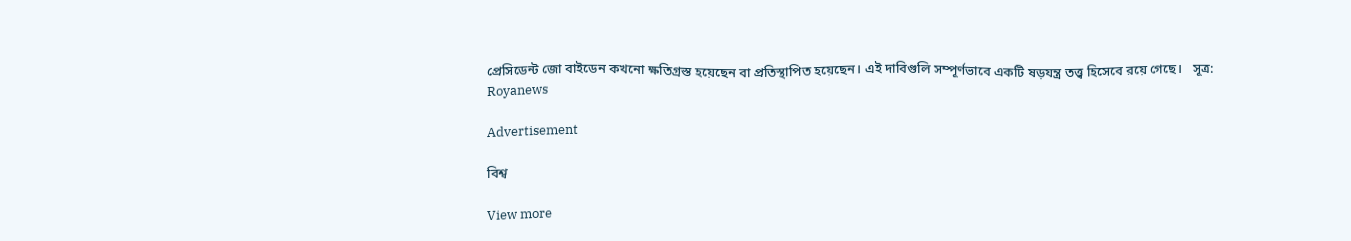প্রেসিডেন্ট জো বাইডেন কখনো ক্ষতিগ্রস্ত হয়েছেন বা প্রতিস্থাপিত হয়েছেন। এই দাবিগুলি সম্পূর্ণভাবে একটি ষড়যন্ত্র তত্ত্ব হিসেবে রয়ে গেছে।   সূত্র: Royanews

Advertisement

বিশ্ব

View more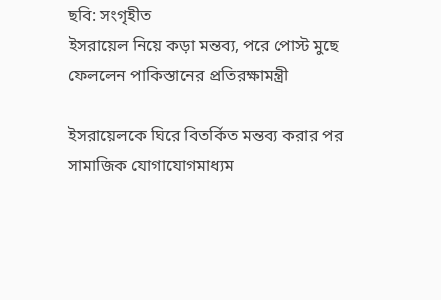ছবি: সংগৃহীত
ইসরায়েল নিয়ে কড়া মন্তব্য, পরে পোস্ট মুছে ফেললেন পাকিস্তানের প্রতিরক্ষামন্ত্রী

ইসরায়েলকে ঘিরে বিতর্কিত মন্তব্য করার পর সামাজিক যোগাযোগমাধ্যম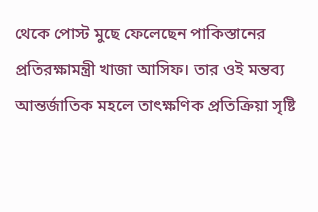থেকে পোস্ট মুছে ফেলেছেন পাকিস্তানের প্রতিরক্ষামন্ত্রী খাজা আসিফ। তার ওই মন্তব্য আন্তর্জাতিক মহলে তাৎক্ষণিক প্রতিক্রিয়া সৃষ্টি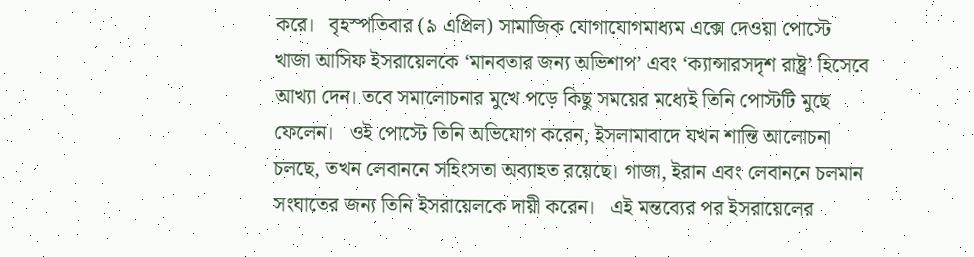করে।   বৃহস্পতিবার (৯ এপ্রিল) সামাজিক যোগাযোগমাধ্যম এক্সে দেওয়া পোস্টে খাজা আসিফ ইসরায়েলকে ‘মানবতার জন্য অভিশাপ’ এবং ‘ক্যান্সারসদৃশ রাষ্ট্র’ হিসেবে আখ্যা দেন। তবে সমালোচনার মুখে পড়ে কিছু সময়ের মধ্যেই তিনি পোস্টটি মুছে ফেলেন।   ওই পোস্টে তিনি অভিযোগ করেন, ইসলামাবাদে যখন শান্তি আলোচনা চলছে, তখন লেবাননে সহিংসতা অব্যাহত রয়েছে। গাজা, ইরান এবং লেবাননে চলমান সংঘাতের জন্য তিনি ইসরায়েলকে দায়ী করেন।   এই মন্তব্যের পর ইসরায়েলের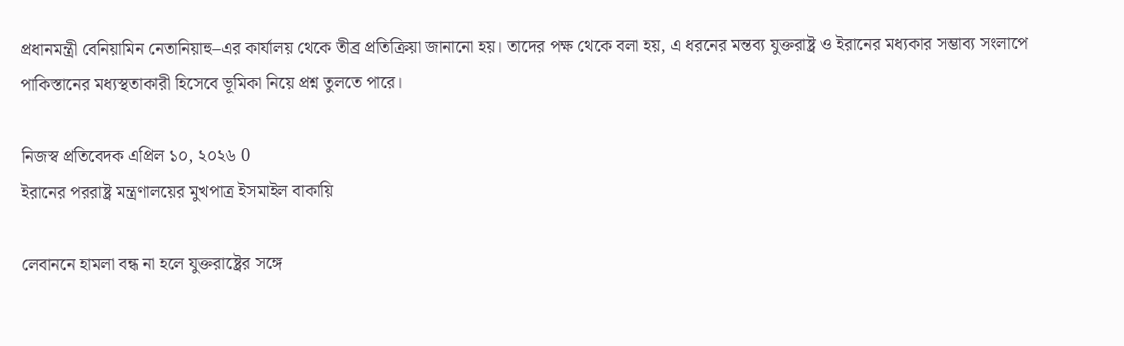প্রধানমন্ত্রী বেনিয়ামিন নেতানিয়াহু–এর কার্যালয় থেকে তীব্র প্রতিক্রিয়া জানানো হয়। তাদের পক্ষ থেকে বলা হয়, এ ধরনের মন্তব্য যুক্তরাষ্ট্র ও ইরানের মধ্যকার সম্ভাব্য সংলাপে পাকিস্তানের মধ্যস্থতাকারী হিসেবে ভূমিকা নিয়ে প্রশ্ন তুলতে পারে।

নিজস্ব প্রতিবেদক এপ্রিল ১০, ২০২৬ 0
ইরানের পররাষ্ট্র মন্ত্রণালয়ের মুখপাত্র ইসমাইল বাকায়ি

লেবাননে হামলা বন্ধ না হলে যুক্তরাষ্ট্রের সঙ্গে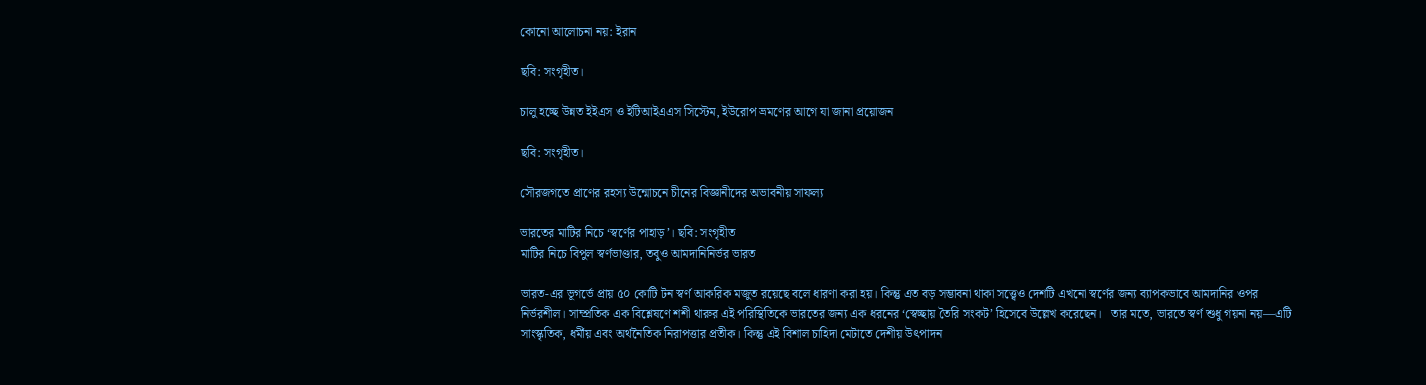কোনো আলোচনা নয়: ইরান

ছবি: সংগৃহীত।

চালু হচ্ছে উন্নত ইইএস ও ইটিআইএএস সিস্টেম, ইউরোপ ভ্রমণের আগে যা জানা প্রয়োজন

ছবি: সংগৃহীত।

সৌরজগতে প্রাণের রহস্য উন্মোচনে চীনের বিজ্ঞানীদের অভাবনীয় সাফল্য

ভারতের মাটির নিচে ‘স্বর্ণের পাহাড়’। ছবি: সংগৃহীত
মাটির নিচে বিপুল স্বর্ণভাণ্ডার, তবুও আমদানিনির্ভর ভারত

ভারত-এর ভূগর্ভে প্রায় ৫০ কোটি টন স্বর্ণ আকরিক মজুত রয়েছে বলে ধারণা করা হয়। কিন্তু এত বড় সম্ভাবনা থাকা সত্ত্বেও দেশটি এখনো স্বর্ণের জন্য ব্যাপকভাবে আমদানির ওপর নির্ভরশীল। সাম্প্রতিক এক বিশ্লেষণে শশী থারুর এই পরিস্থিতিকে ভারতের জন্য এক ধরনের ‘স্বেচ্ছায় তৈরি সংকট’ হিসেবে উল্লেখ করেছেন।   তার মতে, ভারতে স্বর্ণ শুধু গয়না নয়—এটি সাংস্কৃতিক, ধর্মীয় এবং অর্থনৈতিক নিরাপত্তার প্রতীক। কিন্তু এই বিশাল চাহিদা মেটাতে দেশীয় উৎপাদন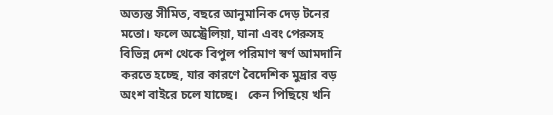অত্যন্ত সীমিত, বছরে আনুমানিক দেড় টনের মতো। ফলে অস্ট্রেলিয়া, ঘানা এবং পেরুসহ বিভিন্ন দেশ থেকে বিপুল পরিমাণ স্বর্ণ আমদানি করতে হচ্ছে, যার কারণে বৈদেশিক মুদ্রার বড় অংশ বাইরে চলে যাচ্ছে।   কেন পিছিয়ে খনি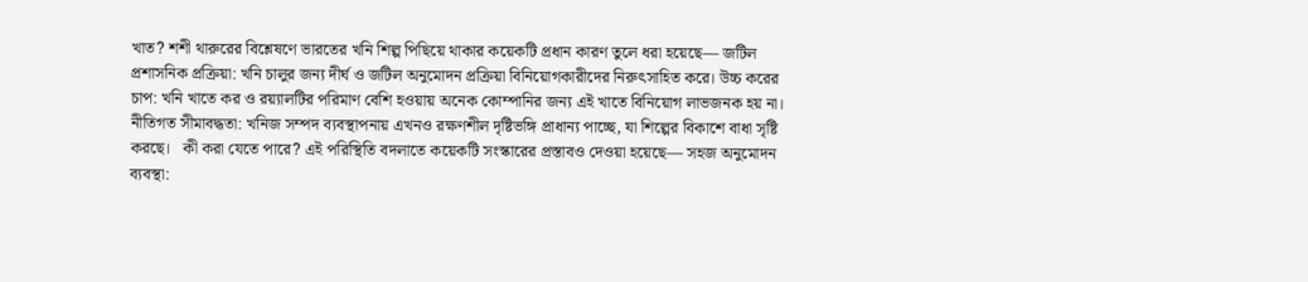খাত? শশী থারুরের বিশ্লেষণে ভারতের খনি শিল্প পিছিয়ে থাকার কয়েকটি প্রধান কারণ তুলে ধরা হয়েছে— জটিল প্রশাসনিক প্রক্রিয়া: খনি চালুর জন্য দীর্ঘ ও জটিল অনুমোদন প্রক্রিয়া বিনিয়োগকারীদের নিরুৎসাহিত করে। উচ্চ করের চাপ: খনি খাতে কর ও রয়্যালটির পরিমাণ বেশি হওয়ায় অনেক কোম্পানির জন্য এই খাতে বিনিয়োগ লাভজনক হয় না। নীতিগত সীমাবদ্ধতা: খনিজ সম্পদ ব্যবস্থাপনায় এখনও রক্ষণশীল দৃষ্টিভঙ্গি প্রাধান্য পাচ্ছে, যা শিল্পের বিকাশে বাধা সৃষ্টি করছে।   কী করা যেতে পারে? এই পরিস্থিতি বদলাতে কয়েকটি সংস্কারের প্রস্তাবও দেওয়া হয়েছে— সহজ অনুমোদন ব্যবস্থা: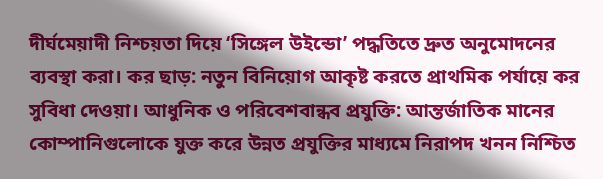দীর্ঘমেয়াদী নিশ্চয়তা দিয়ে ‘সিঙ্গেল উইন্ডো’ পদ্ধতিতে দ্রুত অনুমোদনের ব্যবস্থা করা। কর ছাড়: নতুন বিনিয়োগ আকৃষ্ট করতে প্রাথমিক পর্যায়ে কর সুবিধা দেওয়া। আধুনিক ও পরিবেশবান্ধব প্রযুক্তি: আন্তর্জাতিক মানের কোম্পানিগুলোকে যুক্ত করে উন্নত প্রযুক্তির মাধ্যমে নিরাপদ খনন নিশ্চিত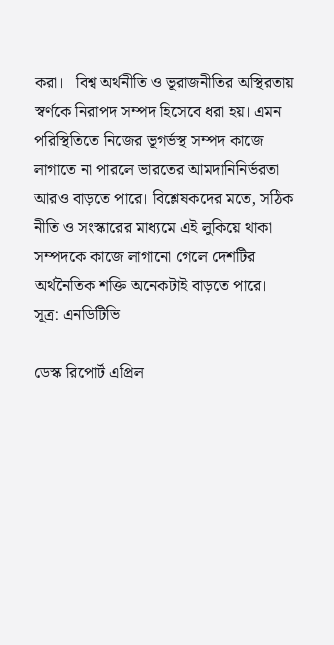করা।   বিশ্ব অর্থনীতি ও ভূরাজনীতির অস্থিরতায় স্বর্ণকে নিরাপদ সম্পদ হিসেবে ধরা হয়। এমন পরিস্থিতিতে নিজের ভূগর্ভস্থ সম্পদ কাজে লাগাতে না পারলে ভারতের আমদানিনির্ভরতা আরও বাড়তে পারে। বিশ্লেষকদের মতে, সঠিক নীতি ও সংস্কারের মাধ্যমে এই লুকিয়ে থাকা সম্পদকে কাজে লাগানো গেলে দেশটির অর্থনৈতিক শক্তি অনেকটাই বাড়তে পারে।   সূত্র: এনডিটিভি

ডেস্ক রিপোর্ট এপ্রিল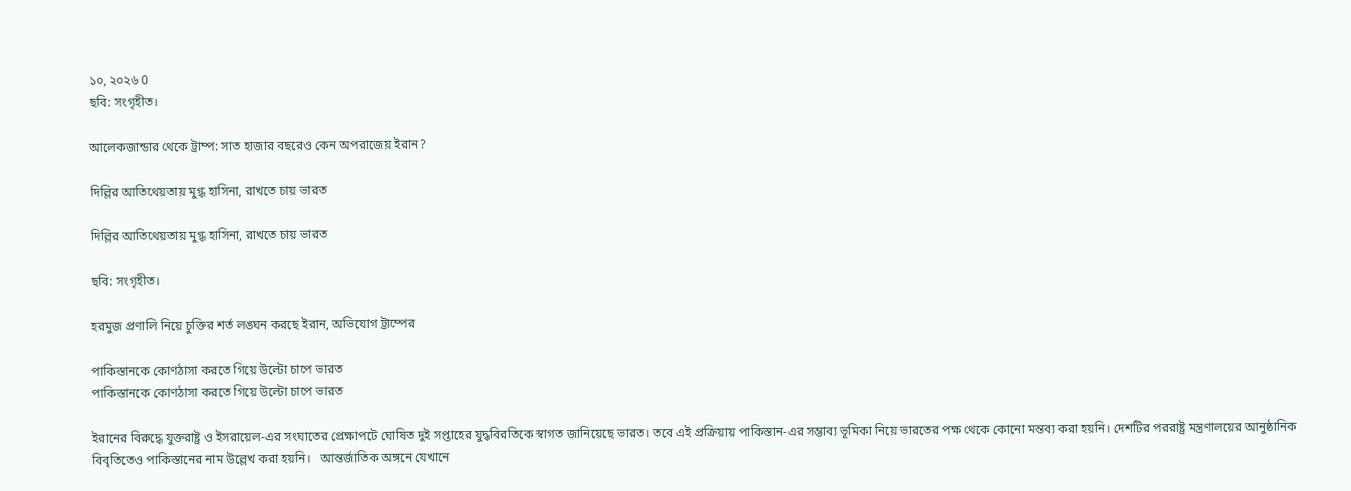১০, ২০২৬ 0
ছবি: সংগৃহীত।

আলেকজান্ডার থেকে ট্রাম্প: সাত হাজার বছরেও কেন অপরাজেয় ইরান?

দিল্লির আতিথেয়তায় মুগ্ধ হাসিনা, রাখতে চায় ভারত

দিল্লির আতিথেয়তায় মুগ্ধ হাসিনা, রাখতে চায় ভারত

ছবি: সংগৃহীত।

হরমুজ প্রণালি নিয়ে চুক্তির শর্ত লঙ্ঘন করছে ইরান, অভিযোগ ট্রাম্পের

পাকিস্তানকে কোণঠাসা করতে গিয়ে উল্টো চাপে ভারত
পাকিস্তানকে কোণঠাসা করতে গিয়ে উল্টো চাপে ভারত

ইরানের বিরুদ্ধে যুক্তরাষ্ট্র ও ইসরায়েল-এর সংঘাতের প্রেক্ষাপটে ঘোষিত দুই সপ্তাহের যুদ্ধবিরতিকে স্বাগত জানিয়েছে ভারত। তবে এই প্রক্রিয়ায় পাকিস্তান-এর সম্ভাব্য ভূমিকা নিয়ে ভারতের পক্ষ থেকে কোনো মন্তব্য করা হয়নি। দেশটির পররাষ্ট্র মন্ত্রণালয়ের আনুষ্ঠানিক বিবৃতিতেও পাকিস্তানের নাম উল্লেখ করা হয়নি।   আন্তর্জাতিক অঙ্গনে যেখানে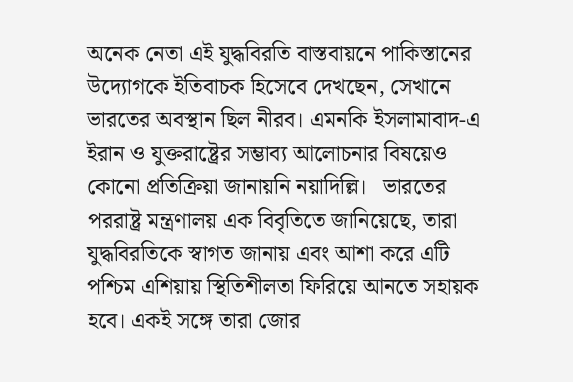অনেক নেতা এই যুদ্ধবিরতি বাস্তবায়নে পাকিস্তানের উদ্যোগকে ইতিবাচক হিসেবে দেখছেন, সেখানে ভারতের অবস্থান ছিল নীরব। এমনকি ইসলামাবাদ-এ ইরান ও যুক্তরাষ্ট্রের সম্ভাব্য আলোচনার বিষয়েও কোনো প্রতিক্রিয়া জানায়নি নয়াদিল্লি।   ভারতের পররাষ্ট্র মন্ত্রণালয় এক বিবৃতিতে জানিয়েছে, তারা যুদ্ধবিরতিকে স্বাগত জানায় এবং আশা করে এটি পশ্চিম এশিয়ায় স্থিতিশীলতা ফিরিয়ে আনতে সহায়ক হবে। একই সঙ্গে তারা জোর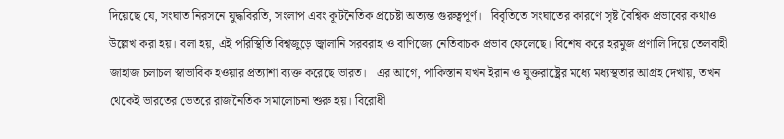দিয়েছে যে, সংঘাত নিরসনে যুদ্ধবিরতি, সংলাপ এবং কূটনৈতিক প্রচেষ্টা অত্যন্ত গুরুত্বপূর্ণ।   বিবৃতিতে সংঘাতের কারণে সৃষ্ট বৈশ্বিক প্রভাবের কথাও উল্লেখ করা হয়। বলা হয়, এই পরিস্থিতি বিশ্বজুড়ে জ্বালানি সরবরাহ ও বাণিজ্যে নেতিবাচক প্রভাব ফেলেছে। বিশেষ করে হরমুজ প্রণালি দিয়ে তেলবাহী জাহাজ চলাচল স্বাভাবিক হওয়ার প্রত্যাশা ব্যক্ত করেছে ভারত।   এর আগে, পাকিস্তান যখন ইরান ও যুক্তরাষ্ট্রের মধ্যে মধ্যস্থতার আগ্রহ দেখায়, তখন থেকেই ভারতের ভেতরে রাজনৈতিক সমালোচনা শুরু হয়। বিরোধী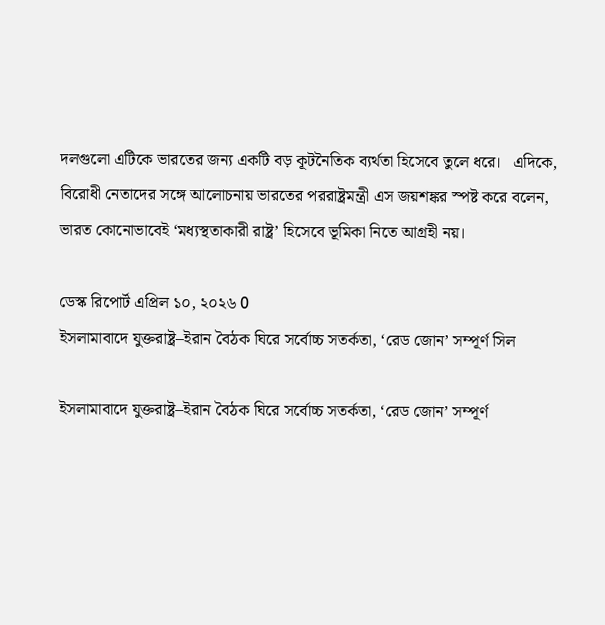দলগুলো এটিকে ভারতের জন্য একটি বড় কূটনৈতিক ব্যর্থতা হিসেবে তুলে ধরে।   এদিকে, বিরোধী নেতাদের সঙ্গে আলোচনায় ভারতের পররাষ্ট্রমন্ত্রী এস জয়শঙ্কর স্পষ্ট করে বলেন, ভারত কোনোভাবেই ‘মধ্যস্থতাকারী রাষ্ট্র’ হিসেবে ভূমিকা নিতে আগ্রহী নয়।

ডেস্ক রিপোর্ট এপ্রিল ১০, ২০২৬ 0
ইসলামাবাদে যুক্তরাষ্ট্র–ইরান বৈঠক ঘিরে সর্বোচ্চ সতর্কতা, ‘রেড জোন’ সম্পূর্ণ সিল

ইসলামাবাদে যুক্তরাষ্ট্র–ইরান বৈঠক ঘিরে সর্বোচ্চ সতর্কতা, ‘রেড জোন’ সম্পূর্ণ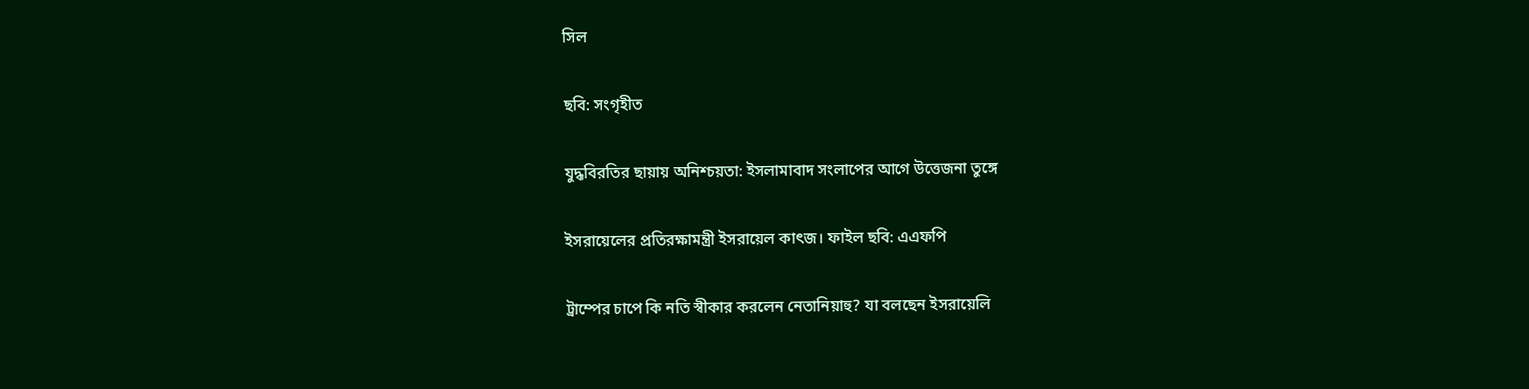সিল

ছবি: সংগৃহীত

যুদ্ধবিরতির ছায়ায় অনিশ্চয়তা: ইসলামাবাদ সংলাপের আগে উত্তেজনা তুঙ্গে

ইসরায়েলের প্রতিরক্ষামন্ত্রী ইসরায়েল কাৎজ। ফাইল ছবি: এএফপি

ট্রাম্পের চাপে কি নতি স্বীকার করলেন নেতানিয়াহু? যা বলছেন ইসরায়েলি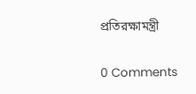প্রতিরক্ষামন্ত্রী

0 Comments